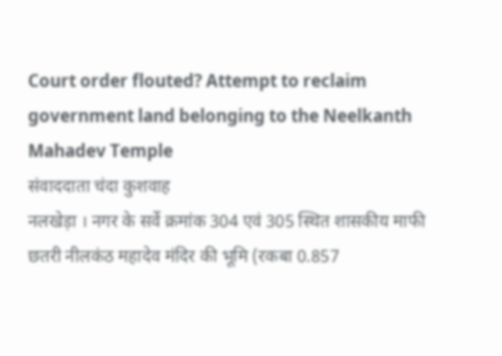Court order flouted? Attempt to reclaim government land belonging to the Neelkanth Mahadev Temple
संवाददाता चंदा कुशवाह
नलखेड़ा । नगर के सर्वे क्रमांक 304 एवं 305 स्थित शासकीय माफी छतरी नीलकंठ महादेव मंदिर की भूमि (रकबा 0.857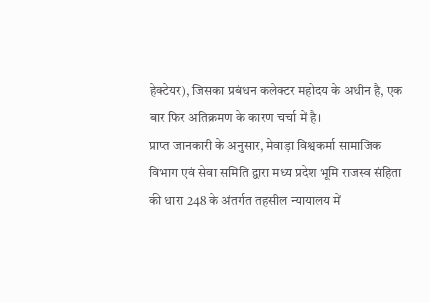हेक्टेयर), जिसका प्रबंधन कलेक्टर महोदय के अधीन है, एक बार फिर अतिक्रमण के कारण चर्चा में है।
प्राप्त जानकारी के अनुसार, मेवाड़ा विश्वकर्मा सामाजिक विभाग एवं सेवा समिति द्वारा मध्य प्रदेश भूमि राजस्व संहिता की धारा 248 के अंतर्गत तहसील न्यायालय में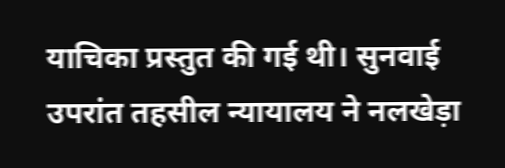याचिका प्रस्तुत की गई थी। सुनवाई उपरांत तहसील न्यायालय ने नलखेड़ा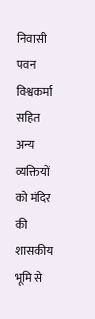निवासी पवन विश्वकर्मा सहित अन्य व्यक्तियों को मंदिर की शासकीय भूमि से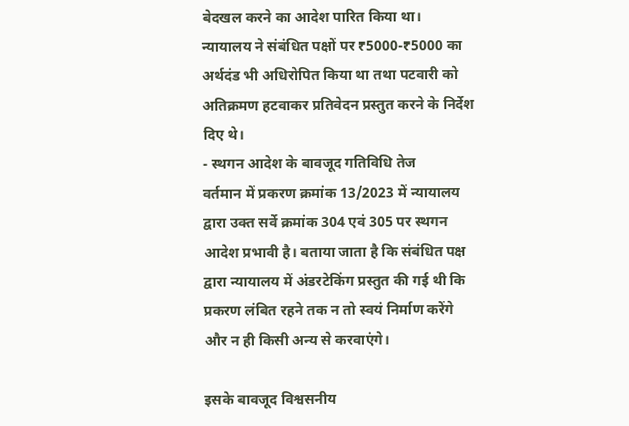बेदखल करने का आदेश पारित किया था।
न्यायालय ने संबंधित पक्षों पर ₹5000-₹5000 का अर्थदंड भी अधिरोपित किया था तथा पटवारी को अतिक्रमण हटवाकर प्रतिवेदन प्रस्तुत करने के निर्देश दिए थे।
- स्थगन आदेश के बावजूद गतिविधि तेज
वर्तमान में प्रकरण क्रमांक 13/2023 में न्यायालय द्वारा उक्त सर्वे क्रमांक 304 एवं 305 पर स्थगन आदेश प्रभावी है। बताया जाता है कि संबंधित पक्ष द्वारा न्यायालय में अंडरटेकिंग प्रस्तुत की गई थी कि प्रकरण लंबित रहने तक न तो स्वयं निर्माण करेंगे और न ही किसी अन्य से करवाएंगे।

इसके बावजूद विश्वसनीय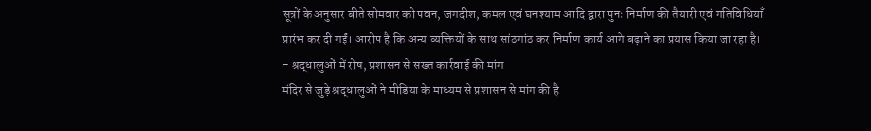सूत्रों के अनुसार बीते सोमवार को पवन, जगदीश, कमल एवं घनश्याम आदि द्वारा पुनः निर्माण की तैयारी एवं गतिविधियाँ प्रारंभ कर दी गईं। आरोप है कि अन्य व्यक्तियों के साथ सांठगांठ कर निर्माण कार्य आगे बढ़ाने का प्रयास किया जा रहा है।
- श्रद्धालुओं में रोष, प्रशासन से सख्त कार्रवाई की मांग
मंदिर से जुड़े श्रद्धालुओं ने मीडिया के माध्यम से प्रशासन से मांग की है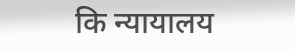कि न्यायालय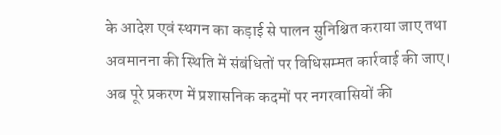के आदेश एवं स्थगन का कड़ाई से पालन सुनिश्चित कराया जाए तथा अवमानना की स्थिति में संबंधितों पर विधिसम्मत कार्रवाई की जाए।
अब पूरे प्रकरण में प्रशासनिक कदमों पर नगरवासियों की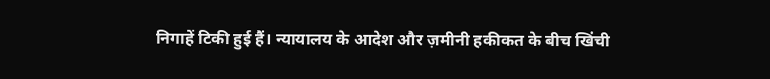निगाहें टिकी हुई हैं। न्यायालय के आदेश और ज़मीनी हकीकत के बीच खिंची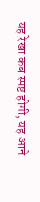यह रेखा कब स्पष्ट होगी, यह आने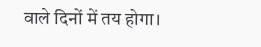वाले दिनों में तय होगा।